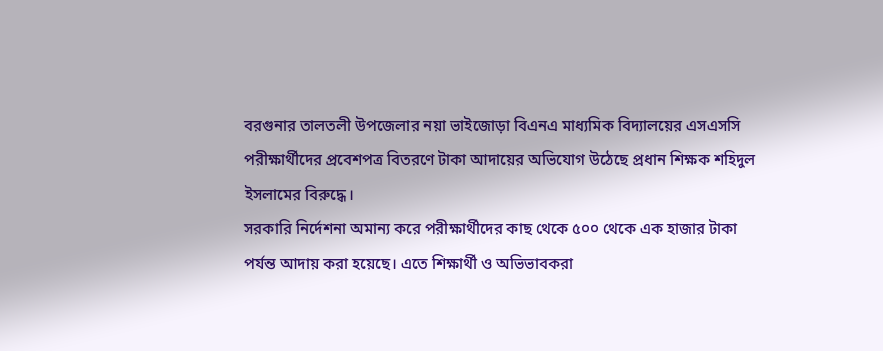বরগুনার তালতলী উপজেলার নয়া ভাইজোড়া বিএনএ মাধ্যমিক বিদ্যালয়ের এসএসসি পরীক্ষার্থীদের প্রবেশপত্র বিতরণে টাকা আদায়ের অভিযোগ উঠেছে প্রধান শিক্ষক শহিদুল ইসলামের বিরুদ্ধে।
সরকারি নির্দেশনা অমান্য করে পরীক্ষার্থীদের কাছ থেকে ৫০০ থেকে এক হাজার টাকা পর্যন্ত আদায় করা হয়েছে। এতে শিক্ষার্থী ও অভিভাবকরা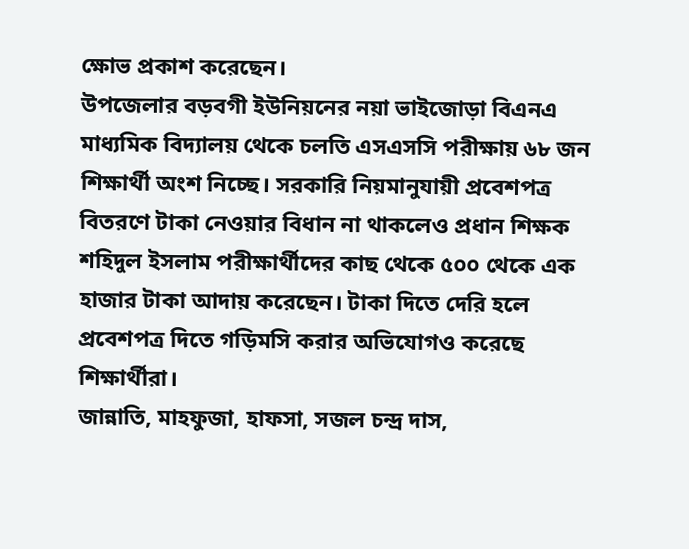ক্ষোভ প্রকাশ করেছেন।
উপজেলার বড়বগী ইউনিয়নের নয়া ভাইজোড়া বিএনএ মাধ্যমিক বিদ্যালয় থেকে চলতি এসএসসি পরীক্ষায় ৬৮ জন শিক্ষার্থী অংশ নিচ্ছে। সরকারি নিয়মানুযায়ী প্রবেশপত্র বিতরণে টাকা নেওয়ার বিধান না থাকলেও প্রধান শিক্ষক শহিদুল ইসলাম পরীক্ষার্থীদের কাছ থেকে ৫০০ থেকে এক হাজার টাকা আদায় করেছেন। টাকা দিতে দেরি হলে প্রবেশপত্র দিতে গড়িমসি করার অভিযোগও করেছে শিক্ষার্থীরা।
জান্নাতি, মাহফুজা, হাফসা, সজল চন্দ্র দাস,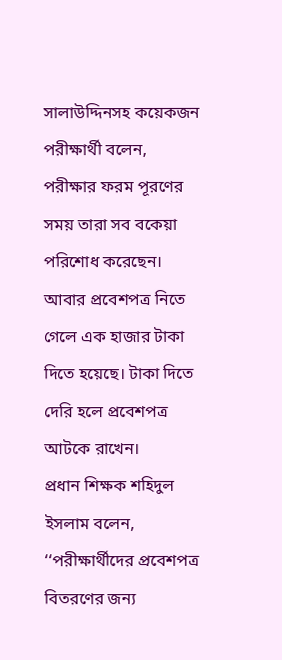সালাউদ্দিনসহ কয়েকজন পরীক্ষার্থী বলেন, পরীক্ষার ফরম পূরণের সময় তারা সব বকেয়া পরিশোধ করেছেন। আবার প্রবেশপত্র নিতে গেলে এক হাজার টাকা দিতে হয়েছে। টাকা দিতে দেরি হলে প্রবেশপত্র আটকে রাখেন।
প্রধান শিক্ষক শহিদুল ইসলাম বলেন, ‘‘পরীক্ষার্থীদের প্রবেশপত্র বিতরণের জন্য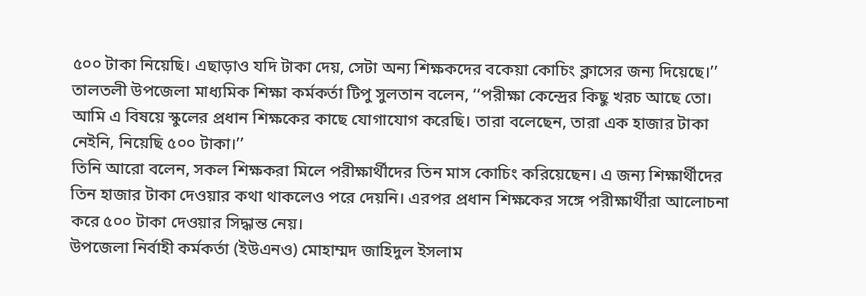৫০০ টাকা নিয়েছি। এছাড়াও যদি টাকা দেয়, সেটা অন্য শিক্ষকদের বকেয়া কোচিং ক্লাসের জন্য দিয়েছে।’’
তালতলী উপজেলা মাধ্যমিক শিক্ষা কর্মকর্তা টিপু সুলতান বলেন, ‘‘পরীক্ষা কেন্দ্রের কিছু খরচ আছে তো। আমি এ বিষয়ে স্কুলের প্রধান শিক্ষকের কাছে যোগাযোগ করেছি। তারা বলেছেন, তারা এক হাজার টাকা নেইনি, নিয়েছি ৫০০ টাকা।’’
তিনি আরো বলেন, সকল শিক্ষকরা মিলে পরীক্ষার্থীদের তিন মাস কোচিং করিয়েছেন। এ জন্য শিক্ষার্থীদের তিন হাজার টাকা দেওয়ার কথা থাকলেও পরে দেয়নি। এরপর প্রধান শিক্ষকের সঙ্গে পরীক্ষার্থীরা আলোচনা করে ৫০০ টাকা দেওয়ার সিদ্ধান্ত নেয়।
উপজেলা নির্বাহী কর্মকর্তা (ইউএনও) মোহাম্মদ জাহিদুল ইসলাম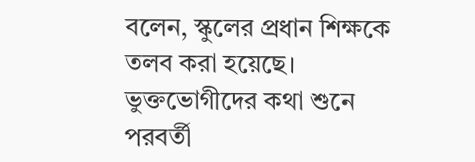বলেন, স্কুলের প্রধান শিক্ষকে তলব করা হয়েছে। ভুক্তভোগীদের কথা শুনে পরবর্তী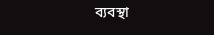ব্যবস্থা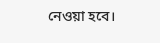নেওয়া হবে।